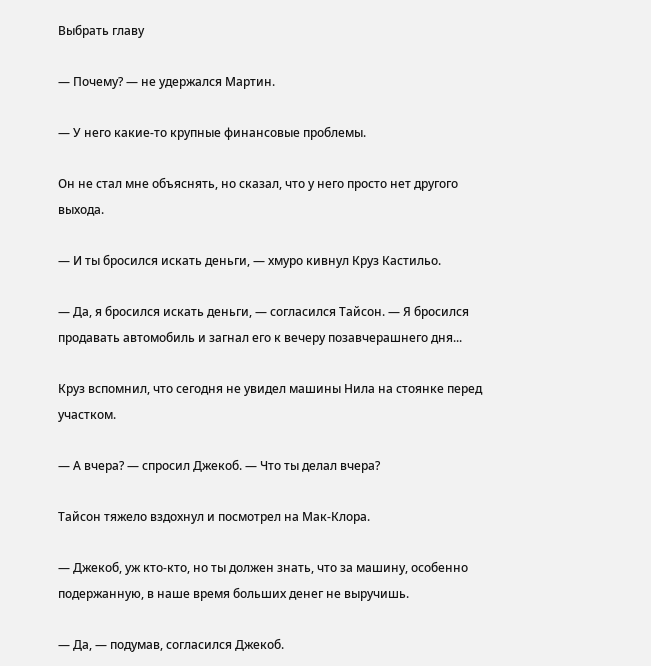Выбрать главу

— Почему? — не удержался Мартин.

— У него какие-то крупные финансовые проблемы.

Он не стал мне объяснять, но сказал, что у него просто нет другого выхода.

— И ты бросился искать деньги, — хмуро кивнул Круз Кастильо.

— Да, я бросился искать деньги, — согласился Тайсон. — Я бросился продавать автомобиль и загнал его к вечеру позавчерашнего дня...

Круз вспомнил, что сегодня не увидел машины Нила на стоянке перед участком.

— А вчера? — спросил Джекоб. — Что ты делал вчера?

Тайсон тяжело вздохнул и посмотрел на Мак-Клора.

— Джекоб, уж кто-кто, но ты должен знать, что за машину, особенно подержанную, в наше время больших денег не выручишь.

— Да, — подумав, согласился Джекоб.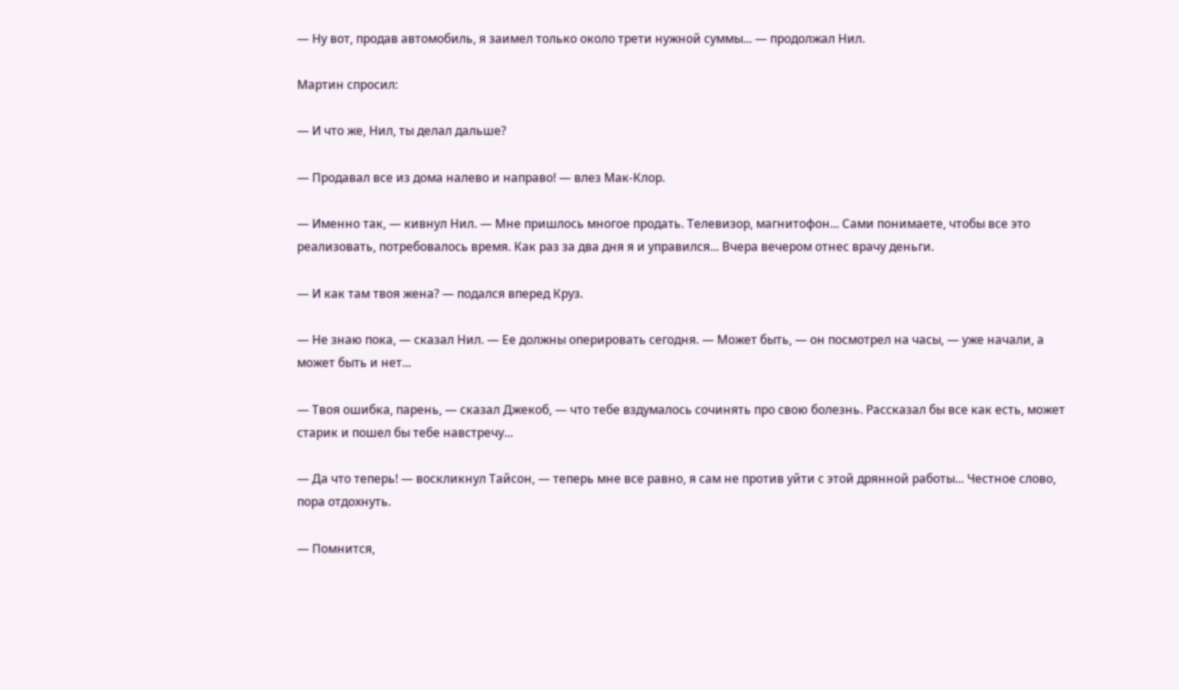— Ну вот, продав автомобиль, я заимел только около трети нужной суммы... — продолжал Нил.

Мартин спросил:

— И что же, Нил, ты делал дальше?

— Продавал все из дома налево и направо! — влез Мак-Клор.

— Именно так, — кивнул Нил. — Мне пришлось многое продать. Телевизор, магнитофон... Сами понимаете, чтобы все это реализовать, потребовалось время. Как раз за два дня я и управился... Вчера вечером отнес врачу деньги.

— И как там твоя жена? — подался вперед Круз.

— Не знаю пока, — сказал Нил. — Ее должны оперировать сегодня. — Может быть, — он посмотрел на часы, — уже начали, а может быть и нет...

— Твоя ошибка, парень, — сказал Джекоб, — что тебе вздумалось сочинять про свою болезнь. Рассказал бы все как есть, может старик и пошел бы тебе навстречу...

— Да что теперь! — воскликнул Тайсон, — теперь мне все равно, я сам не против уйти с этой дрянной работы... Честное слово, пора отдохнуть.

— Помнится,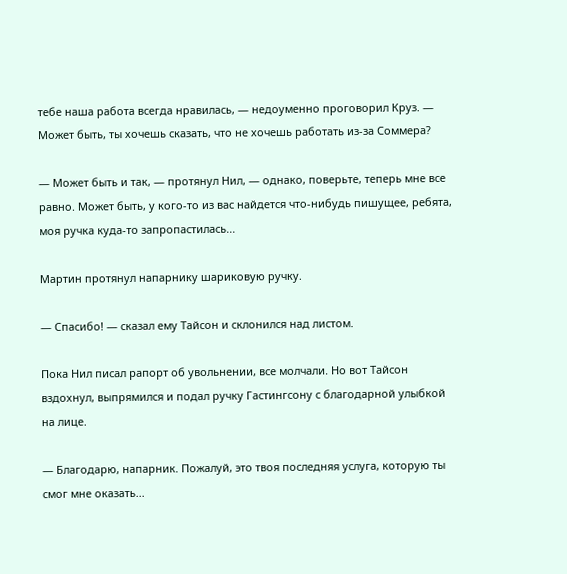тебе наша работа всегда нравилась, — недоуменно проговорил Круз. — Может быть, ты хочешь сказать, что не хочешь работать из-за Соммера?

— Может быть и так, — протянул Нил, — однако, поверьте, теперь мне все равно. Может быть, у кого-то из вас найдется что-нибудь пишущее, ребята, моя ручка куда-то запропастилась...

Мартин протянул напарнику шариковую ручку.

— Спасибо! — сказал ему Тайсон и склонился над листом.

Пока Нил писал рапорт об увольнении, все молчали. Но вот Тайсон вздохнул, выпрямился и подал ручку Гастингсону с благодарной улыбкой на лице.

— Благодарю, напарник. Пожалуй, это твоя последняя услуга, которую ты смог мне оказать...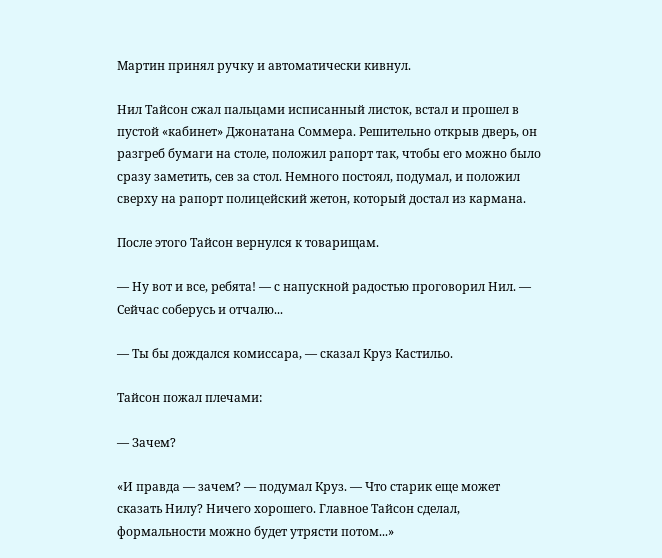Мартин принял ручку и автоматически кивнул.

Нил Тайсон сжал пальцами исписанный листок, встал и прошел в пустой «кабинет» Джонатана Соммера. Решительно открыв дверь, он разгреб бумаги на столе, положил рапорт так, чтобы его можно было сразу заметить, сев за стол. Немного постоял, подумал, и положил сверху на рапорт полицейский жетон, который достал из кармана.

После этого Тайсон вернулся к товарищам.

— Ну вот и все, ребята! — с напускной радостью проговорил Нил. — Сейчас соберусь и отчалю...

— Ты бы дождался комиссара, — сказал Круз Кастильо.

Тайсон пожал плечами:

— Зачем?

«И правда — зачем? — подумал Круз. — Что старик еще может сказать Нилу? Ничего хорошего. Главное Тайсон сделал, формальности можно будет утрясти потом...»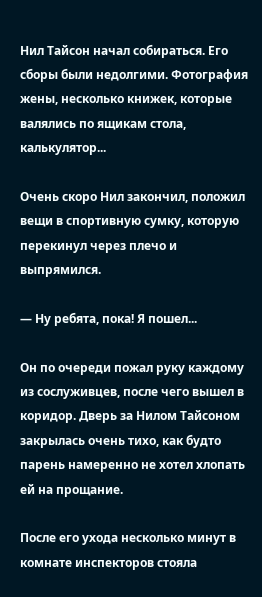Нил Тайсон начал собираться. Его сборы были недолгими. Фотография жены, несколько книжек, которые валялись по ящикам стола, калькулятор...

Очень скоро Нил закончил, положил вещи в спортивную сумку, которую перекинул через плечо и выпрямился.

— Ну ребята, пока! Я пошел...

Он по очереди пожал руку каждому из сослуживцев, после чего вышел в коридор. Дверь за Нилом Тайсоном закрылась очень тихо, как будто парень намеренно не хотел хлопать ей на прощание.

После его ухода несколько минут в комнате инспекторов стояла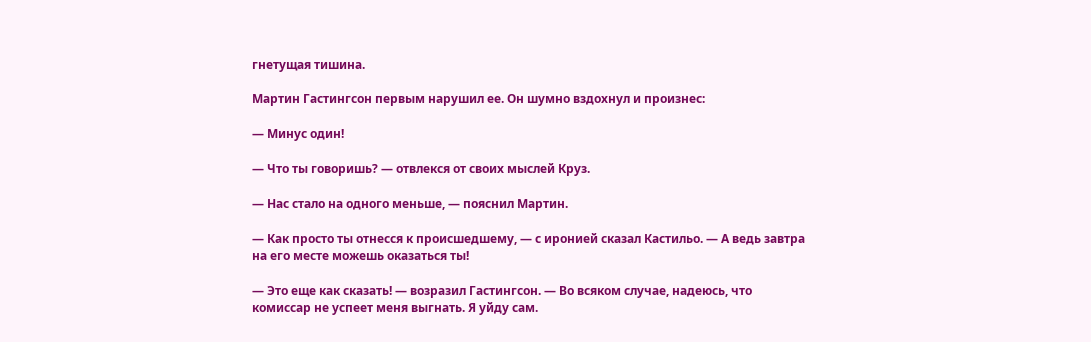гнетущая тишина.

Мартин Гастингсон первым нарушил ее. Он шумно вздохнул и произнес:

— Минус один!

— Что ты говоришь? — отвлекся от своих мыслей Круз.

— Нас стало на одного меньше, — пояснил Мартин.

— Как просто ты отнесся к происшедшему, — с иронией сказал Кастильо. — А ведь завтра на его месте можешь оказаться ты!

— Это еще как сказать! — возразил Гастингсон. — Во всяком случае, надеюсь, что комиссар не успеет меня выгнать. Я уйду сам.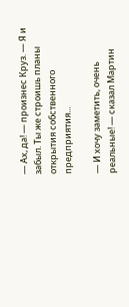— Ах, да! — произнес Круз. — Я и забыл. Ты же строишь планы открытия собственного предприятия...

— И хочу заметить, очень реальные! — сказал Мартин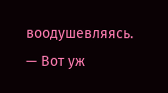воодушевляясь. — Вот уж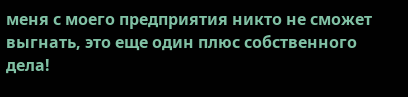меня с моего предприятия никто не сможет выгнать, это еще один плюс собственного дела!